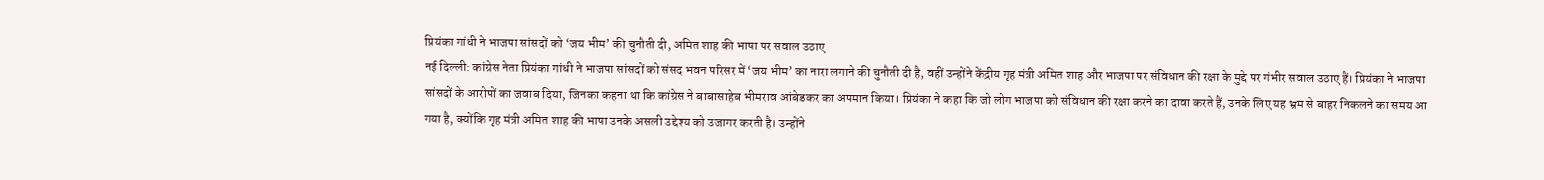प्रियंका गांधी ने भाजपा सांसदों को ‘जय भीम’ की चुनौती दी, अमित शाह की भाषा पर सवाल उठाए
नई दिल्ली: कांग्रेस नेता प्रियंका गांधी ने भाजपा सांसदों को संसद भवन परिसर में ‘जय भीम’ का नारा लगाने की चुनौती दी है, वहीं उन्होंने केंद्रीय गृह मंत्री अमित शाह और भाजपा पर संविधान की रक्षा के मुद्दे पर गंभीर सवाल उठाए हैं। प्रियंका ने भाजपा सांसदों के आरोपों का जवाब दिया, जिनका कहना था कि कांग्रेस ने बाबासाहेब भीमराव आंबेडकर का अपमान किया। प्रियंका ने कहा कि जो लोग भाजपा को संविधान की रक्षा करने का दावा करते हैं, उनके लिए यह भ्रम से बाहर निकलने का समय आ गया है, क्योंकि गृह मंत्री अमित शाह की भाषा उनके असली उद्देश्य को उजागर करती है। उन्होंने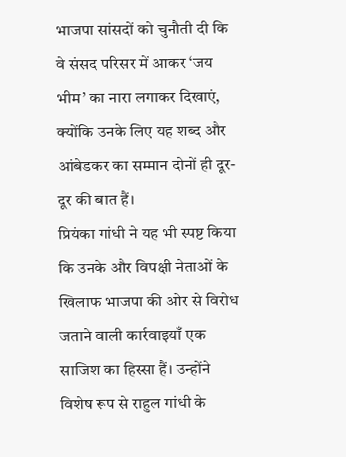भाजपा सांसदों को चुनौती दी कि वे संसद परिसर में आकर ‘जय भीम’ का नारा लगाकर दिखाएं, क्योंकि उनके लिए यह शब्द और आंबेडकर का सम्मान दोनों ही दूर-दूर की बात हैं।
प्रियंका गांधी ने यह भी स्पष्ट किया कि उनके और विपक्षी नेताओं के खिलाफ भाजपा की ओर से विरोध जताने वाली कार्रवाइयाँ एक साजिश का हिस्सा हैं। उन्होंने विशेष रूप से राहुल गांधी के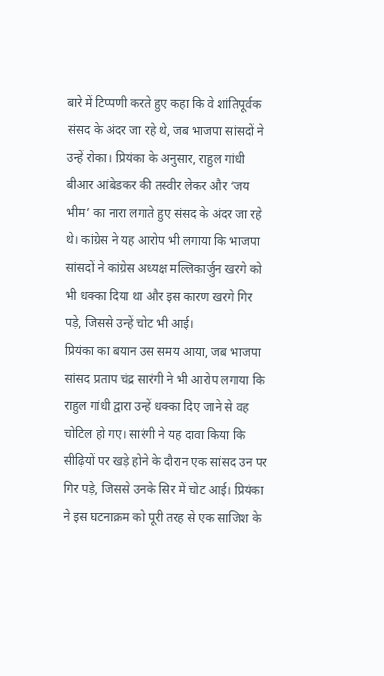बारे में टिप्पणी करते हुए कहा कि वे शांतिपूर्वक संसद के अंदर जा रहे थे, जब भाजपा सांसदों ने उन्हें रोका। प्रियंका के अनुसार, राहुल गांधी बीआर आंबेडकर की तस्वीर लेकर और ‘जय भीम’ का नारा लगाते हुए संसद के अंदर जा रहे थे। कांग्रेस ने यह आरोप भी लगाया कि भाजपा सांसदों ने कांग्रेस अध्यक्ष मल्लिकार्जुन खरगे को भी धक्का दिया था और इस कारण खरगे गिर पड़े, जिससे उन्हें चोट भी आई।
प्रियंका का बयान उस समय आया, जब भाजपा सांसद प्रताप चंद्र सारंगी ने भी आरोप लगाया कि राहुल गांधी द्वारा उन्हें धक्का दिए जाने से वह चोटिल हो गए। सारंगी ने यह दावा किया कि सीढ़ियों पर खड़े होने के दौरान एक सांसद उन पर गिर पड़े, जिससे उनके सिर में चोट आई। प्रियंका ने इस घटनाक्रम को पूरी तरह से एक साजिश के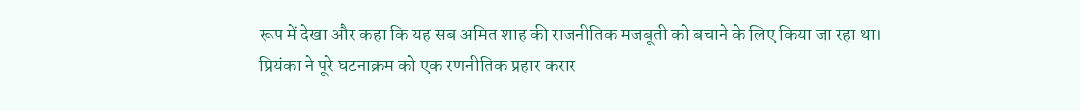रूप में देखा और कहा कि यह सब अमित शाह की राजनीतिक मजबूती को बचाने के लिए किया जा रहा था।
प्रियंका ने पूरे घटनाक्रम को एक रणनीतिक प्रहार करार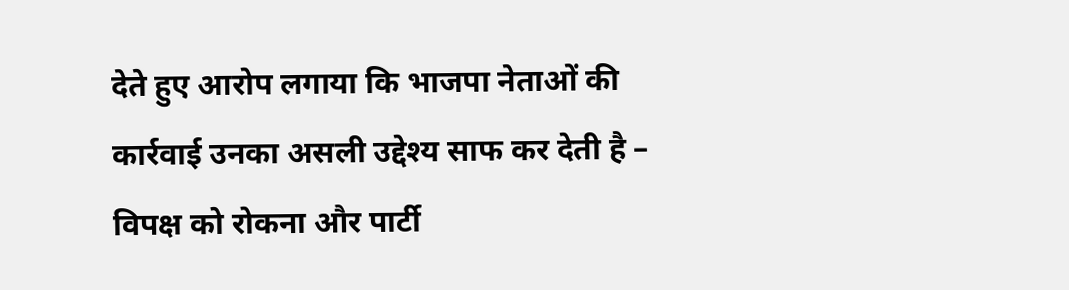देते हुए आरोप लगाया कि भाजपा नेताओं की कार्रवाई उनका असली उद्देश्य साफ कर देती है – विपक्ष को रोकना और पार्टी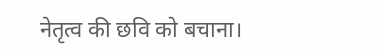नेतृत्व की छवि को बचाना।